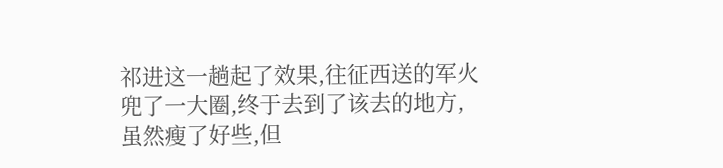祁进这一趟起了效果,往征西送的军火兜了一大圈,终于去到了该去的地方,
虽然瘦了好些,但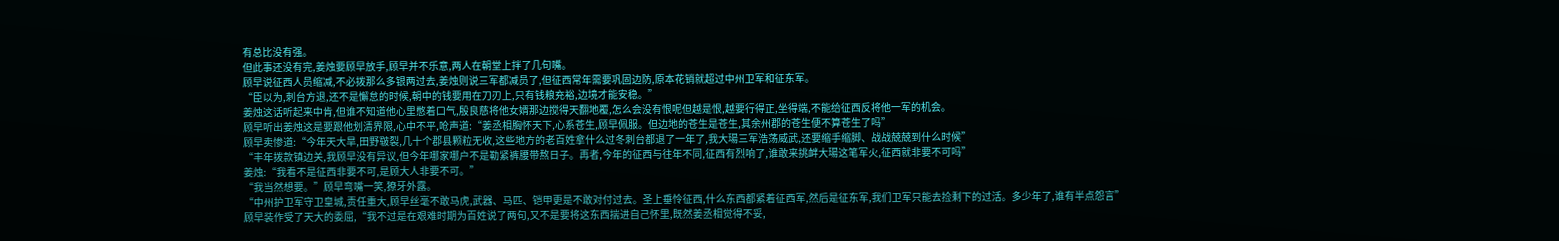有总比没有强。
但此事还没有完,姜烛要顾早放手,顾早并不乐意,两人在朝堂上拌了几句嘴。
顾早说征西人员缩减,不必拨那么多银两过去,姜烛则说三军都减员了,但征西常年需要巩固边防,原本花销就超过中州卫军和征东军。
“臣以为,刺台方退,还不是懈怠的时候,朝中的钱要用在刀刃上,只有钱粮充裕,边境才能安稳。”
姜烛这话听起来中肯,但谁不知道他心里憋着口气,殷良慈将他女婿那边搅得天翻地覆,怎么会没有恨呢但越是恨,越要行得正,坐得端,不能给征西反将他一军的机会。
顾早听出姜烛这是要跟他划清界限,心中不平,呛声道:“姜丞相胸怀天下,心系苍生,顾早佩服。但边地的苍生是苍生,其余州郡的苍生便不算苍生了吗”
顾早卖惨道:“今年天大旱,田野皲裂,几十个郡县颗粒无收,这些地方的老百姓拿什么过冬刺台都退了一年了,我大瑒三军浩荡威武,还要缩手缩脚、战战兢兢到什么时候”
“丰年拨款镇边关,我顾早没有异议,但今年哪家哪户不是勒紧裤腰带熬日子。再者,今年的征西与往年不同,征西有烈响了,谁敢来挑衅大瑒这笔军火,征西就非要不可吗”
姜烛:“我看不是征西非要不可,是顾大人非要不可。”
“我当然想要。”顾早弯嘴一笑,獠牙外露。
“中州护卫军守卫皇城,责任重大,顾早丝毫不敢马虎,武器、马匹、铠甲更是不敢对付过去。圣上垂怜征西,什么东西都紧着征西军,然后是征东军,我们卫军只能去捡剩下的过活。多少年了,谁有半点怨言”
顾早装作受了天大的委屈,“我不过是在艰难时期为百姓说了两句,又不是要将这东西揣进自己怀里,既然姜丞相觉得不妥,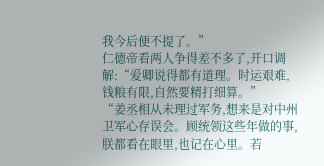我今后便不提了。”
仁德帝看两人争得差不多了,开口调解:“爱卿说得都有道理。时运艰难,钱粮有限,自然要精打细算。”
“姜丞相从未理过军务,想来是对中州卫军心存误会。顾统领这些年做的事,朕都看在眼里,也记在心里。若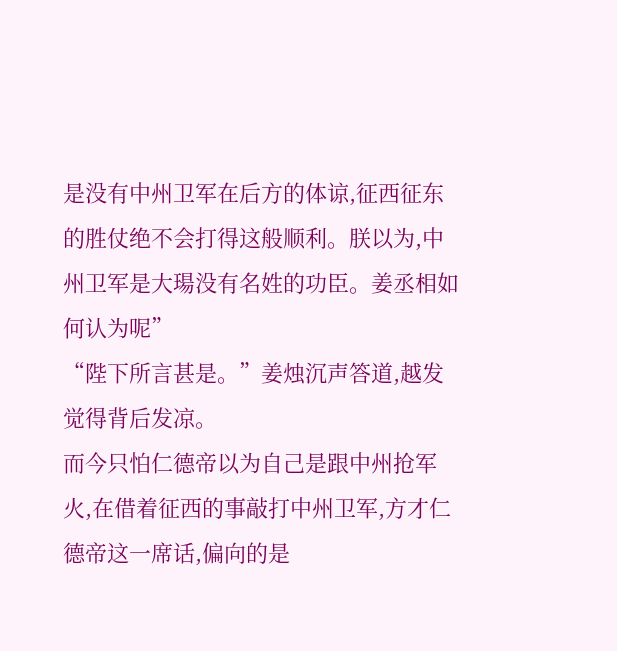是没有中州卫军在后方的体谅,征西征东的胜仗绝不会打得这般顺利。朕以为,中州卫军是大瑒没有名姓的功臣。姜丞相如何认为呢”
“陛下所言甚是。”姜烛沉声答道,越发觉得背后发凉。
而今只怕仁德帝以为自己是跟中州抢军火,在借着征西的事敲打中州卫军,方才仁德帝这一席话,偏向的是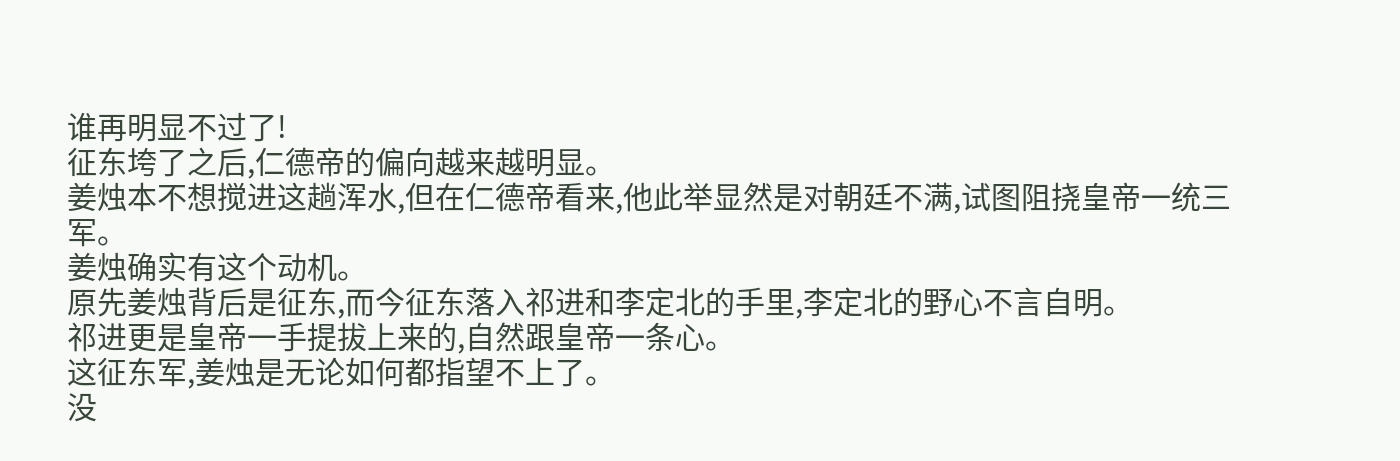谁再明显不过了!
征东垮了之后,仁德帝的偏向越来越明显。
姜烛本不想搅进这趟浑水,但在仁德帝看来,他此举显然是对朝廷不满,试图阻挠皇帝一统三军。
姜烛确实有这个动机。
原先姜烛背后是征东,而今征东落入祁进和李定北的手里,李定北的野心不言自明。
祁进更是皇帝一手提拔上来的,自然跟皇帝一条心。
这征东军,姜烛是无论如何都指望不上了。
没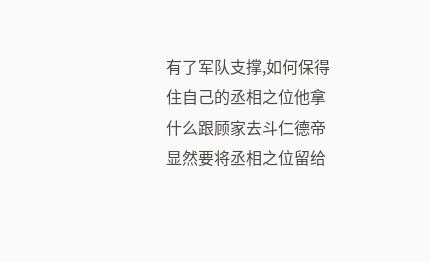有了军队支撑,如何保得住自己的丞相之位他拿什么跟顾家去斗仁德帝显然要将丞相之位留给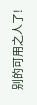别的可用之人了!